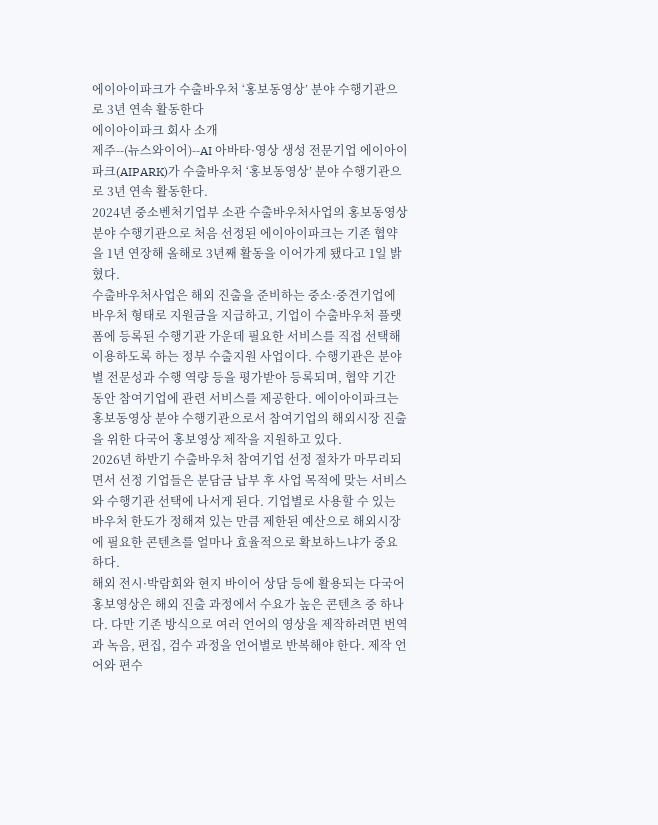에이아이파크가 수출바우처 ‘홍보동영상’ 분야 수행기관으로 3년 연속 활동한다
에이아이파크 회사 소개
제주--(뉴스와이어)--AI 아바타·영상 생성 전문기업 에이아이파크(AIPARK)가 수출바우처 ‘홍보동영상’ 분야 수행기관으로 3년 연속 활동한다.
2024년 중소벤처기업부 소관 수출바우처사업의 홍보동영상 분야 수행기관으로 처음 선정된 에이아이파크는 기존 협약을 1년 연장해 올해로 3년째 활동을 이어가게 됐다고 1일 밝혔다.
수출바우처사업은 해외 진출을 준비하는 중소·중견기업에 바우처 형태로 지원금을 지급하고, 기업이 수출바우처 플랫폼에 등록된 수행기관 가운데 필요한 서비스를 직접 선택해 이용하도록 하는 정부 수출지원 사업이다. 수행기관은 분야별 전문성과 수행 역량 등을 평가받아 등록되며, 협약 기간 동안 참여기업에 관련 서비스를 제공한다. 에이아이파크는 홍보동영상 분야 수행기관으로서 참여기업의 해외시장 진출을 위한 다국어 홍보영상 제작을 지원하고 있다.
2026년 하반기 수출바우처 참여기업 선정 절차가 마무리되면서 선정 기업들은 분담금 납부 후 사업 목적에 맞는 서비스와 수행기관 선택에 나서게 된다. 기업별로 사용할 수 있는 바우처 한도가 정해져 있는 만큼 제한된 예산으로 해외시장에 필요한 콘텐츠를 얼마나 효율적으로 확보하느냐가 중요하다.
해외 전시·박람회와 현지 바이어 상담 등에 활용되는 다국어 홍보영상은 해외 진출 과정에서 수요가 높은 콘텐츠 중 하나다. 다만 기존 방식으로 여러 언어의 영상을 제작하려면 번역과 녹음, 편집, 검수 과정을 언어별로 반복해야 한다. 제작 언어와 편수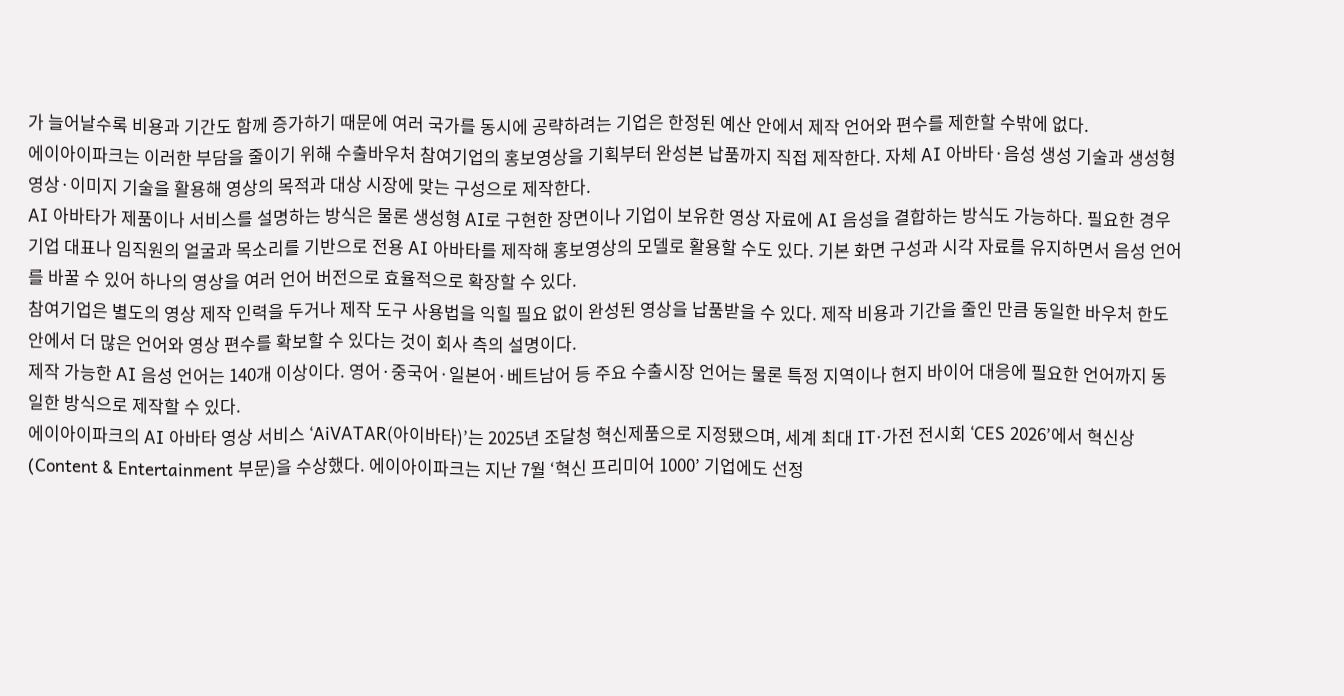가 늘어날수록 비용과 기간도 함께 증가하기 때문에 여러 국가를 동시에 공략하려는 기업은 한정된 예산 안에서 제작 언어와 편수를 제한할 수밖에 없다.
에이아이파크는 이러한 부담을 줄이기 위해 수출바우처 참여기업의 홍보영상을 기획부터 완성본 납품까지 직접 제작한다. 자체 AI 아바타·음성 생성 기술과 생성형 영상·이미지 기술을 활용해 영상의 목적과 대상 시장에 맞는 구성으로 제작한다.
AI 아바타가 제품이나 서비스를 설명하는 방식은 물론 생성형 AI로 구현한 장면이나 기업이 보유한 영상 자료에 AI 음성을 결합하는 방식도 가능하다. 필요한 경우 기업 대표나 임직원의 얼굴과 목소리를 기반으로 전용 AI 아바타를 제작해 홍보영상의 모델로 활용할 수도 있다. 기본 화면 구성과 시각 자료를 유지하면서 음성 언어를 바꿀 수 있어 하나의 영상을 여러 언어 버전으로 효율적으로 확장할 수 있다.
참여기업은 별도의 영상 제작 인력을 두거나 제작 도구 사용법을 익힐 필요 없이 완성된 영상을 납품받을 수 있다. 제작 비용과 기간을 줄인 만큼 동일한 바우처 한도 안에서 더 많은 언어와 영상 편수를 확보할 수 있다는 것이 회사 측의 설명이다.
제작 가능한 AI 음성 언어는 140개 이상이다. 영어·중국어·일본어·베트남어 등 주요 수출시장 언어는 물론 특정 지역이나 현지 바이어 대응에 필요한 언어까지 동일한 방식으로 제작할 수 있다.
에이아이파크의 AI 아바타 영상 서비스 ‘AiVATAR(아이바타)’는 2025년 조달청 혁신제품으로 지정됐으며, 세계 최대 IT·가전 전시회 ‘CES 2026’에서 혁신상(Content & Entertainment 부문)을 수상했다. 에이아이파크는 지난 7월 ‘혁신 프리미어 1000’ 기업에도 선정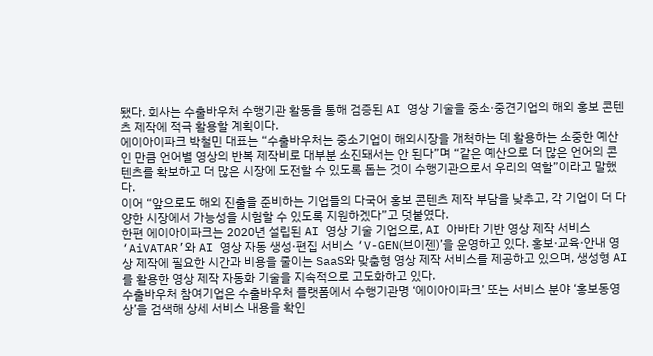됐다. 회사는 수출바우처 수행기관 활동을 통해 검증된 AI 영상 기술을 중소·중견기업의 해외 홍보 콘텐츠 제작에 적극 활용할 계획이다.
에이아이파크 박철민 대표는 “수출바우처는 중소기업이 해외시장을 개척하는 데 활용하는 소중한 예산인 만큼 언어별 영상의 반복 제작비로 대부분 소진돼서는 안 된다”며 “같은 예산으로 더 많은 언어의 콘텐츠를 확보하고 더 많은 시장에 도전할 수 있도록 돕는 것이 수행기관으로서 우리의 역할”이라고 말했다.
이어 “앞으로도 해외 진출을 준비하는 기업들의 다국어 홍보 콘텐츠 제작 부담을 낮추고, 각 기업이 더 다양한 시장에서 가능성을 시험할 수 있도록 지원하겠다”고 덧붙였다.
한편 에이아이파크는 2020년 설립된 AI 영상 기술 기업으로, AI 아바타 기반 영상 제작 서비스 ‘AiVATAR’와 AI 영상 자동 생성·편집 서비스 ‘V-GEN(브이젠)’을 운영하고 있다. 홍보·교육·안내 영상 제작에 필요한 시간과 비용을 줄이는 SaaS와 맞춤형 영상 제작 서비스를 제공하고 있으며, 생성형 AI를 활용한 영상 제작 자동화 기술을 지속적으로 고도화하고 있다.
수출바우처 참여기업은 수출바우처 플랫폼에서 수행기관명 ‘에이아이파크’ 또는 서비스 분야 ‘홍보동영상’을 검색해 상세 서비스 내용을 확인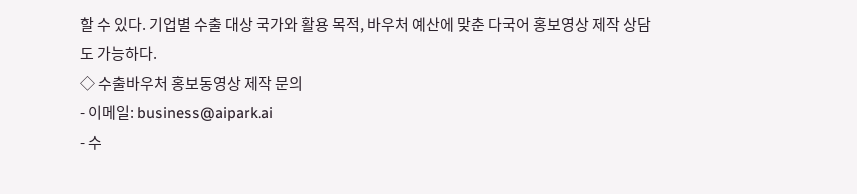할 수 있다. 기업별 수출 대상 국가와 활용 목적, 바우처 예산에 맞춘 다국어 홍보영상 제작 상담도 가능하다.
◇ 수출바우처 홍보동영상 제작 문의
- 이메일: business@aipark.ai
- 수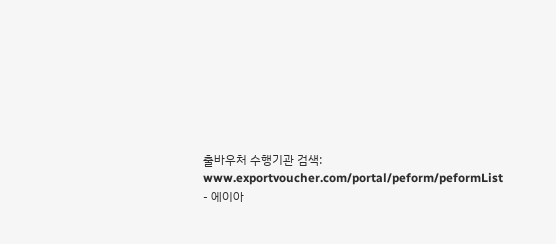출바우처 수행기관 검색: www.exportvoucher.com/portal/peform/peformList
- 에이아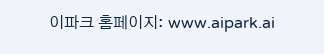이파크 홈페이지: www.aipark.ai